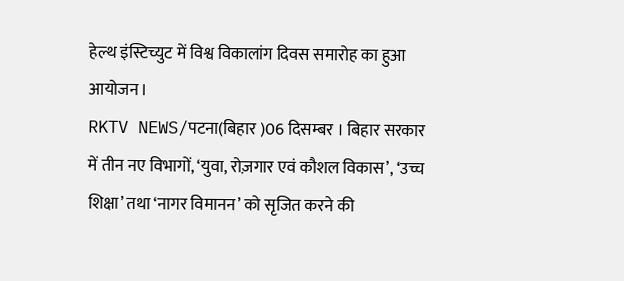हेल्थ इंस्टिच्युट में विश्व विकालांग दिवस समारोह का हुआ आयोजन।
RKTV NEWS/पटना(बिहार )06 दिसम्बर । बिहार सरकार में तीन नए विभागों, ‘युवा, रोज़गार एवं कौशल विकास’, ‘उच्च शिक्षा’ तथा ‘नागर विमानन’ को सृजित करने की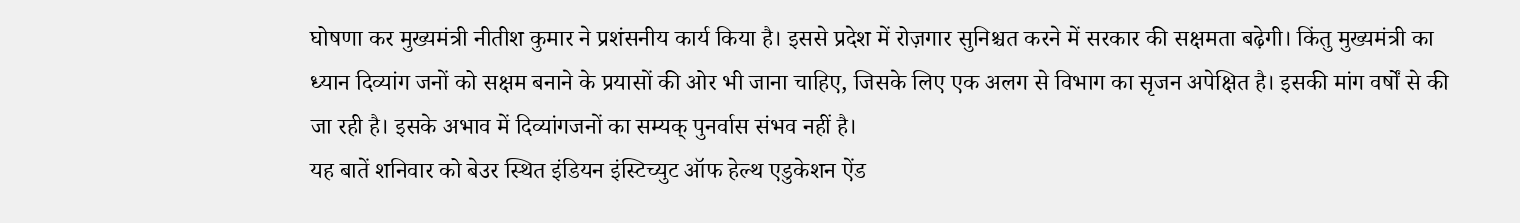घोषणा कर मुख्यमंत्री नीतीश कुमार ने प्रशंसनीय कार्य किया है। इससे प्रदेश में रोज़गार सुनिश्चत करने में सरकार की सक्षमता बढ़ेगी। किंतु मुख्यमंत्री का ध्यान दिव्यांग जनों को सक्षम बनाने के प्रयासों की ओर भी जाना चाहिए, जिसके लिए एक अलग से विभाग का सृजन अपेक्षित है। इसकी मांग वर्षों से की जा रही है। इसके अभाव में दिव्यांगजनों का सम्यक् पुनर्वास संभव नहीं है।
यह बातें शनिवार को बेउर स्थित इंडियन इंस्टिच्युट ऑफ हेल्थ एडुकेशन ऐंड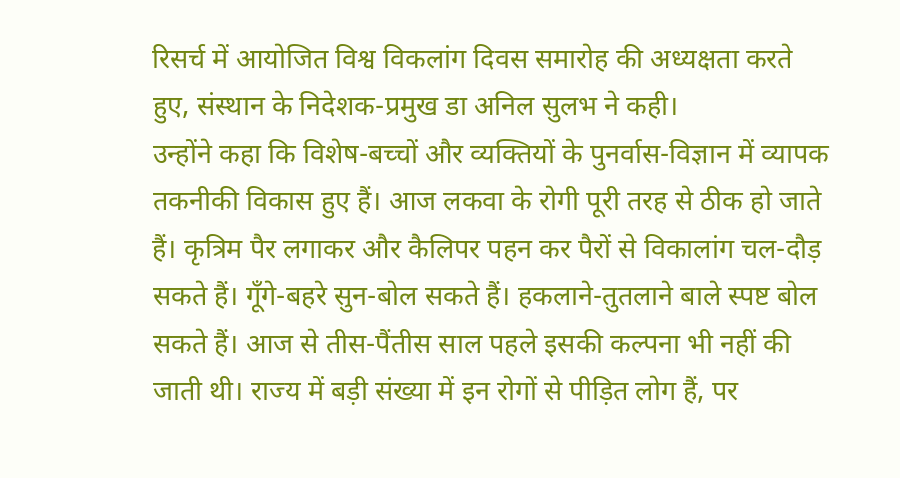रिसर्च में आयोजित विश्व विकलांग दिवस समारोह की अध्यक्षता करते हुए, संस्थान के निदेशक-प्रमुख डा अनिल सुलभ ने कही।
उन्होंने कहा कि विशेष-बच्चों और व्यक्तियों के पुनर्वास-विज्ञान में व्यापक तकनीकी विकास हुए हैं। आज लकवा के रोगी पूरी तरह से ठीक हो जाते हैं। कृत्रिम पैर लगाकर और कैलिपर पहन कर पैरों से विकालांग चल-दौड़ सकते हैं। गूँगे-बहरे सुन-बोल सकते हैं। हकलाने-तुतलाने बाले स्पष्ट बोल सकते हैं। आज से तीस-पैंतीस साल पहले इसकी कल्पना भी नहीं की जाती थी। राज्य में बड़ी संख्या में इन रोगों से पीड़ित लोग हैं, पर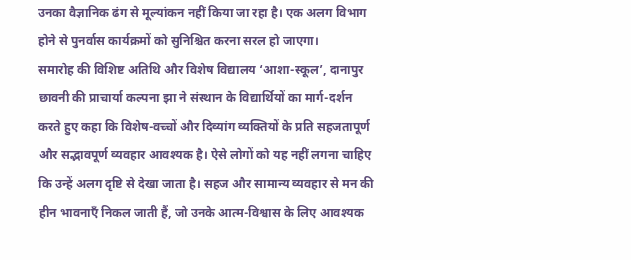उनका वैज्ञानिक ढंग से मूल्यांकन नहीं किया जा रहा है। एक अलग विभाग होने से पुनर्वास कार्यक्रमों को सुनिश्चित करना सरल हो जाएगा।
समारोह की विशिष्ट अतिथि और विशेष विद्यालय ‘आशा-स्कूल’, दानापुर छावनी की प्राचार्या कल्पना झा ने संस्थान के विद्यार्थियों का मार्ग-दर्शन करते हुए कहा कि विशेष-वच्चों और दिव्यांग व्यक्तियों के प्रति सहजतापूर्ण और सद्भावपूर्ण व्यवहार आवश्यक है। ऐसे लोगों को यह नहीं लगना चाहिए कि उन्हें अलग दृष्टि से देखा जाता है। सहज और सामान्य व्यवहार से मन की हीन भावनाएँ निकल जाती हैं, जो उनके आत्म-विश्वास के लिए आवश्यक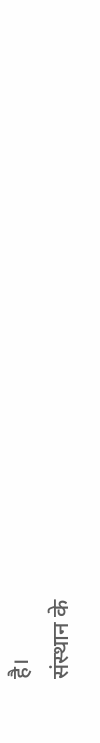है।
संस्थान के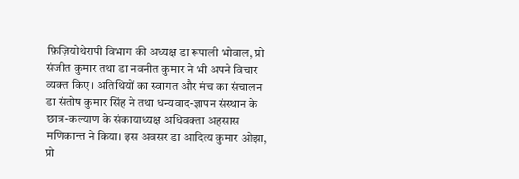फ़िज़ियोथेरापी विभाग की अध्यक्ष डा रूपाली भोवाल, प्रो संजीत कुमार तथा डा नवनीत कुमार ने भी अपने विचार व्यक्त किए। अतिथियों का स्वागत और मंच का संचालन डा संतोष कुमार सिंह ने तथा धन्यवाद-ज्ञापन संस्थान के छात्र-कल्याण के संकायाध्यक्ष अधिवक्ता अहसास मणिकान्त ने किया। इस अवसर डा आदित्य कुमार ओझा, प्रो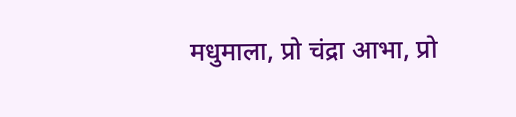मधुमाला, प्रो चंद्रा आभा, प्रो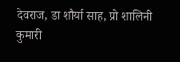देवराज, डा शौर्या साह, प्रो शालिनी कुमारी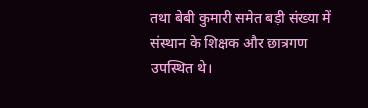तथा बेबी कुमारी समेत बड़ी संख्या में संस्थान के शिक्षक और छात्रगण उपस्थित थे।